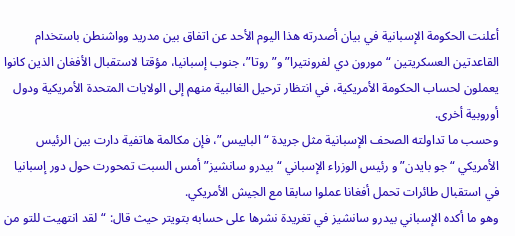أعلنت الحكومة الإسبانية في بيان أصدرته هذا اليوم الأحد عن اتفاق بين مدريد وواشنطن باستخدام القاعدتين العسكريتين “مورون دي لفرونتيرا”و”روتا”، جنوب إسبانيا، مؤقتا لاستقبال الأفغان الذين كانوا يعملون لحساب الحكومة الأمريكية، في انتظار ترحيل الغالبية منهم إلى الولايات المتحدة الأمريكية ودول أوروبية أخرى.
وحسب ما تداولته الصحف الإسبانية مثل جريدة “الباييس”، فإن مكالمة هاتفية دارت بين الرئيس الأمريكي “جو بايدن” و رئيس الوزراء الإسباني “بيدرو سانشيز” أمس السبت تمحورت حول دور إسبانيا في استقبال طائرات تحمل أفغانا عملوا سابقا مع الجيش الأمريكي.
وهو ما أكده الإسباني بيدرو سانشيز في تغريدة نشرها على حسابه بتويتر حيث قال: “لقد انتهيت للتو من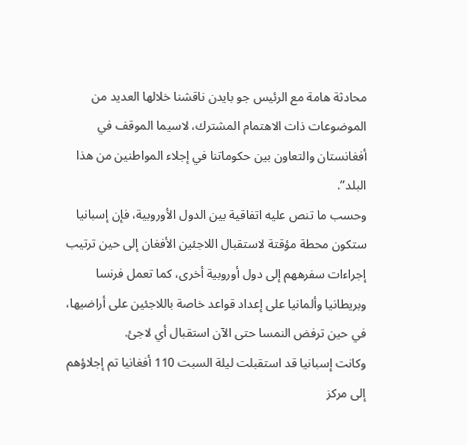محادثة هامة مع الرئيس جو بايدن ناقشنا خلالها العديد من الموضوعات ذات الاهتمام المشترك، لاسيما الموقف في أفغانستان والتعاون بين حكوماتنا في إجلاء المواطنين من هذا البلد”.
وحسب ما تنص عليه اتفاقية بين الدول الأوروبية، فإن إسبانيا ستكون محطة مؤقتة لاستقبال اللاجئين الأفغان إلى حين ترتيب إجراءات سفرههم إلى دول أوروبية أخرى، كما تعمل فرنسا وبريطانيا وألمانيا على إعداد قواعد خاصة باللاجئين على أراضيها، في حين ترفض النمسا حتى الآن استقبال أي لاجئ.
وكانت إسبانيا قد استقبلت ليلة السبت 110 أفغانيا تم إجلاؤهم إلى مركز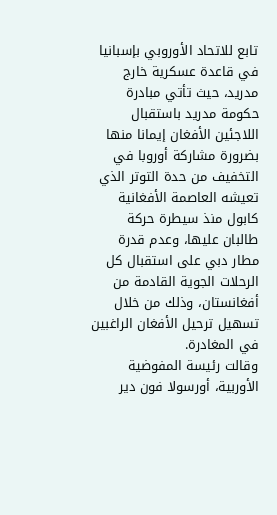تابع للاتحاد الأوروبي بإسبانيا في قاعدة عسكرية خارج مدريد، حيث تأتي مبادرة حكومة مدريد باستقبال اللاجئين الأفغان إيمانا منها بضرورة مشاركة أوروبا في التخفيف من حدة التوتر الذي تعيشه العاصمة الأفغانية كابول منذ سيطرة حركة طالبان عليها، وعدم قدرة مطار دبي على استقبال كل الرحلات الجوية القادمة من أفغانستان، وذلك من خلال تسهيل ترحيل الأفغان الراغبين في المغادرة.
وقالت رئيسة المفوضية الأوربية، أورسولا فون دير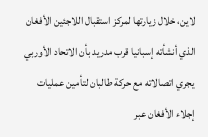لاين، خلال زيارتها لمركز استقبال اللاجئين الأفغان الذي أنشأته إسبانيا قرب مدريد بأن الاتحاد الأوربي يجري اتصالاته مع حركة طالبان لتأمين عمليات إجلاء الأفغان عبر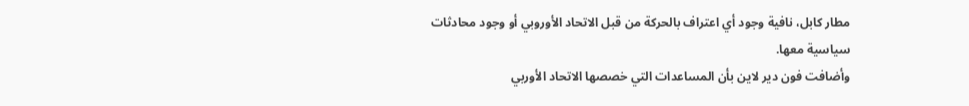مطار كابل، نافية وجود أي اعتراف بالحركة من قبل الاتحاد الأوروبي أو وجود محادثات سياسية معها.
وأضافت فون دير لاين بأن المساعدات التي خصصها الاتحاد الأوربي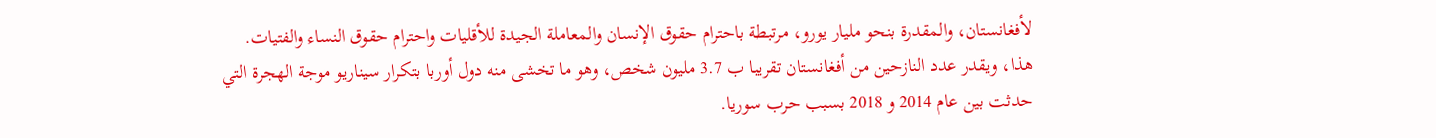لأفغانستان، والمقدرة بنحو مليار يورو، مرتبطة باحترام حقوق الإنسان والمعاملة الجيدة للأقليات واحترام حقوق النساء والفتيات.
هذا، ويقدر عدد النازحين من أفغانستان تقريبا ب 3.7 مليون شخص، وهو ما تخشى منه دول أوربا بتكرار سيناريو موجة الهجرة التي حدثت بين عام 2014 و 2018 بسبب حرب سوريا.